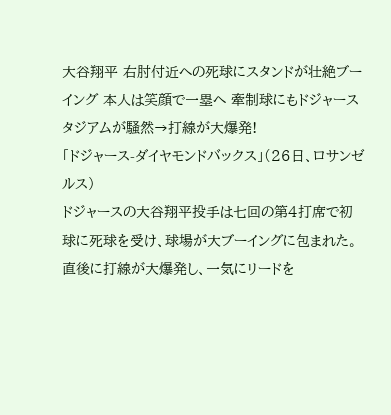大谷翔平 右肘付近への死球にスタンドが壮絶ブーイング 本人は笑顔で一塁へ 牽制球にもドジャースタジアムが騒然→打線が大爆発!
「ドジャース-ダイヤモンドバックス」(26日、ロサンゼルス)
ドジャースの大谷翔平投手は七回の第4打席で初球に死球を受け、球場が大ブーイングに包まれた。直後に打線が大爆発し、一気にリードを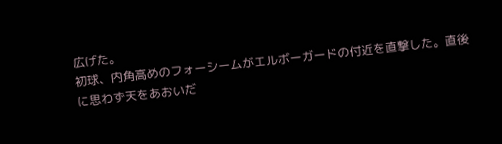広げた。
初球、内角高めのフォーシームがエルボーガードの付近を直撃した。直後に思わず天をあおいだ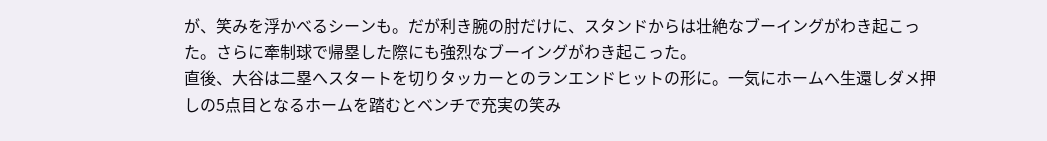が、笑みを浮かべるシーンも。だが利き腕の肘だけに、スタンドからは壮絶なブーイングがわき起こった。さらに牽制球で帰塁した際にも強烈なブーイングがわき起こった。
直後、大谷は二塁へスタートを切りタッカーとのランエンドヒットの形に。一気にホームへ生還しダメ押しの5点目となるホームを踏むとベンチで充実の笑み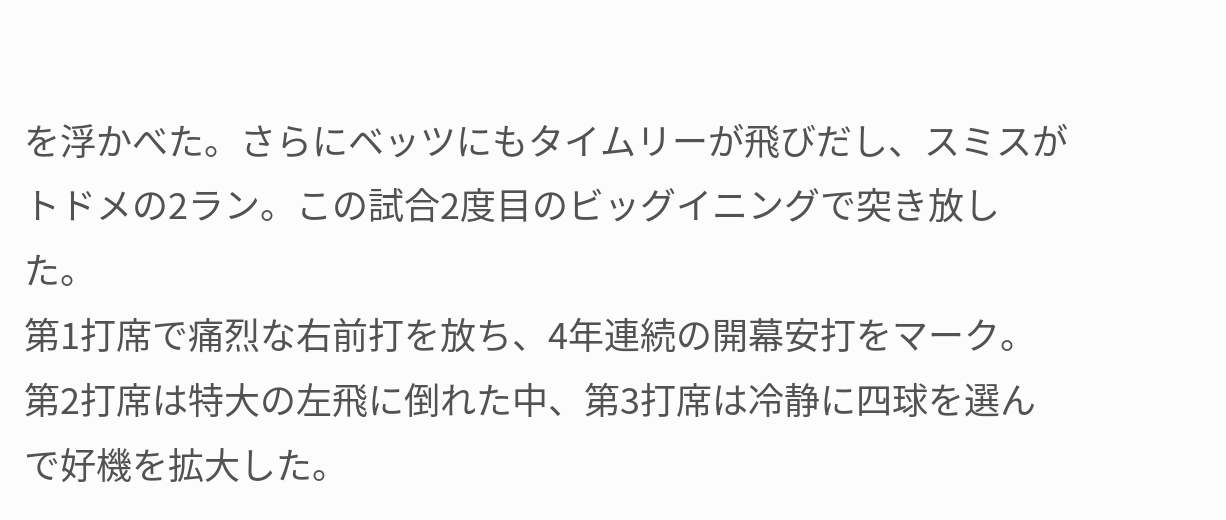を浮かべた。さらにベッツにもタイムリーが飛びだし、スミスがトドメの2ラン。この試合2度目のビッグイニングで突き放した。
第1打席で痛烈な右前打を放ち、4年連続の開幕安打をマーク。第2打席は特大の左飛に倒れた中、第3打席は冷静に四球を選んで好機を拡大した。